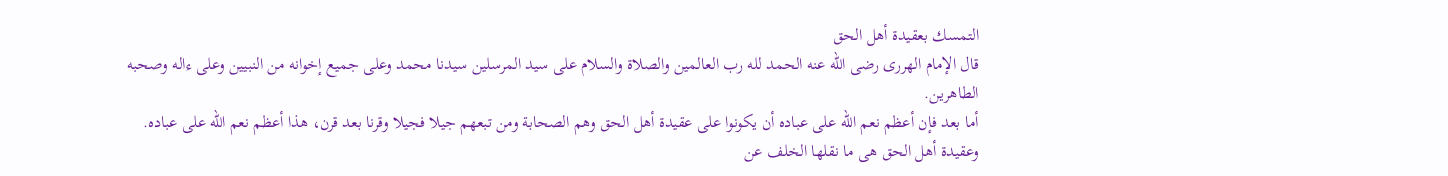التمسك بعقيدة أهل الحق
قال الإمام الهررى رضى الله عنه الحمد لله رب العالمين والصلاة والسلام على سيد المرسلين سيدنا محمد وعلى جميع إخوانه من النبيين وعلى ءاله وصحبه الطاهرين.
أما بعد فإن أعظم نعم الله على عباده أن يكونوا على عقيدة أهل الحق وهم الصحابة ومن تبعهم جيلا فجيلا وقرنا بعد قرن، هذا أعظم نعم الله على عباده. وعقيدة أهل الحق هى ما نقلها الخلف عن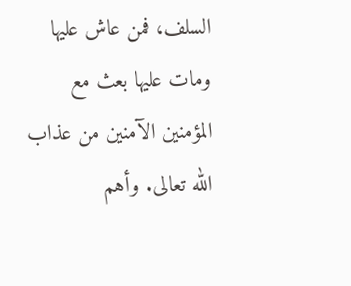السلف، فمن عاش عليها ومات عليها بعث مع المؤمنين الآمنين من عذاب الله تعالى. وأهم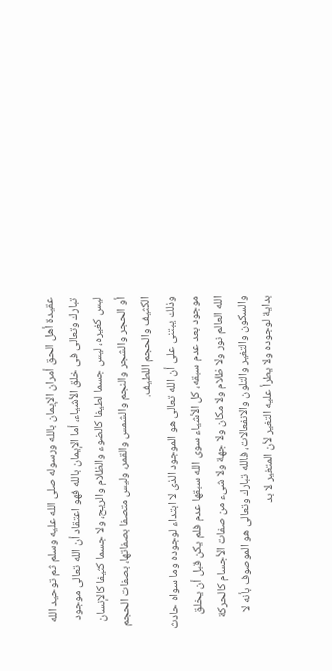عقيدة أهل الحق أمران الإيمان بالله ورسوله صلى الله عليه وسلم ثم توحيد الله تبارك وتعالى فى خلق الأشياء، أما الإيمان بالله فهو اعتقاد أن الله تعالى موجود ليس كغيره، ليس جسما لطيفا كالضوء والظلام والريح، ولا جسما كثيفا كالإنسان أو الحجر والشجر والنجم والشمس والقمر، وليس متصفا بصفاتها، بصفات الحجم الكثيف والحجم اللطيف.
وذلك يبتنى على أن الله تعالى هو الموجود الذى لا ابتداء لوجوده وما سواه حادث موجود بعد عدم سبقه، كل الأشياء سوى الله سبقها عدم فلم يكن قبل أن يخلق الله العالم نور ولا ظلام ولا مكان ولا جهة ولا شىء من صفات الأجسام كالحركة والسكون والتغير والتلون والانفعالات، فالله تبارك وتعالى هو الموصوف بأنه لا بداية لوجوده ولا يطرأ عليه التغير لأن المتغير لا بد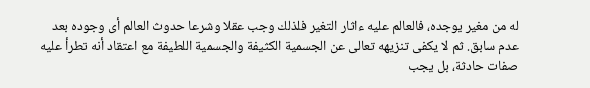له من مغير يوجده، فالعالم عليه ءاثار التغير فلذلك وجب عقلا وشرعا حدوث العالم أى وجوده بعد عدم سابق. ثم لا يكفى تنزيهه تعالى عن الجسمية الكثيفة والجسمية اللطيفة مع اعتقاد أنه تطرأ عليه صفات حادثة، بل يجب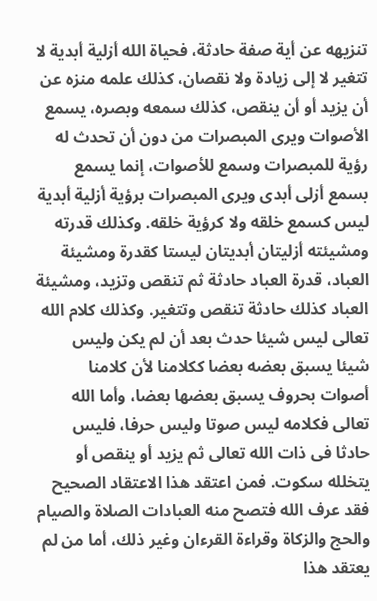تنزيهه عن أية صفة حادثة، فحياة الله أزلية أبدية لا تتغير لا إلى زيادة ولا نقصان، كذلك علمه منزه عن أن يزيد أو أن ينقص، كذلك سمعه وبصره، يسمع الأصوات ويرى المبصرات من دون أن تحدث له رؤية للمبصرات وسمع للأصوات، إنما يسمع بسمع أزلى أبدى ويرى المبصرات برؤية أزلية أبدية ليس كسمع خلقه ولا كرؤية خلقه. وكذلك قدرته ومشيئته أزليتان أبديتان ليستا كقدرة ومشيئة العباد، قدرة العباد حادثة ثم تنقص وتزيد، ومشيئة العباد كذلك حادثة تنقص وتتغير. وكذلك كلام الله تعالى ليس شيئا حدث بعد أن لم يكن وليس شيئا يسبق بعضه بعضا ككلامنا لأن كلامنا أصوات بحروف يسبق بعضها بعضا، وأما الله تعالى فكلامه ليس صوتا وليس حرفا، فليس حادثا فى ذات الله تعالى ثم يزيد أو ينقص أو يتخلله سكوت. فمن اعتقد هذا الاعتقاد الصحيح فقد عرف الله فتصح منه العبادات الصلاة والصيام والحج والزكاة وقراءة القرءان وغير ذلك، أما من لم يعتقد هذا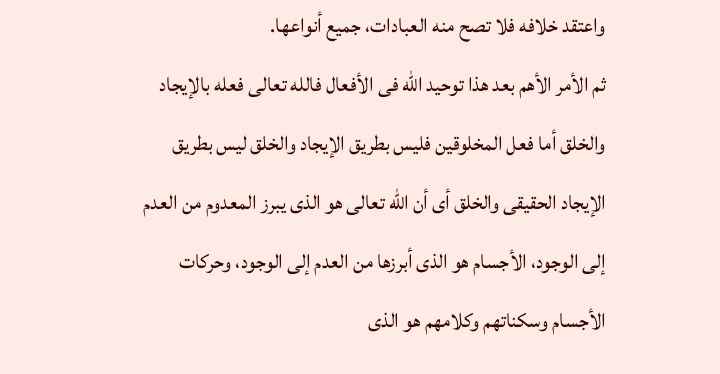واعتقد خلافه فلا تصح منه العبادات، جميع أنواعها.
ثم الأمر الأهم بعد هذا توحيد الله فى الأفعال فالله تعالى فعله بالإيجاد والخلق أما فعل المخلوقين فليس بطريق الإيجاد والخلق ليس بطريق الإيجاد الحقيقى والخلق أى أن الله تعالى هو الذى يبرز المعدوم من العدم إلى الوجود، الأجسام هو الذى أبرزها من العدم إلى الوجود، وحركات الأجسام وسكناتهم وكلامهم هو الذى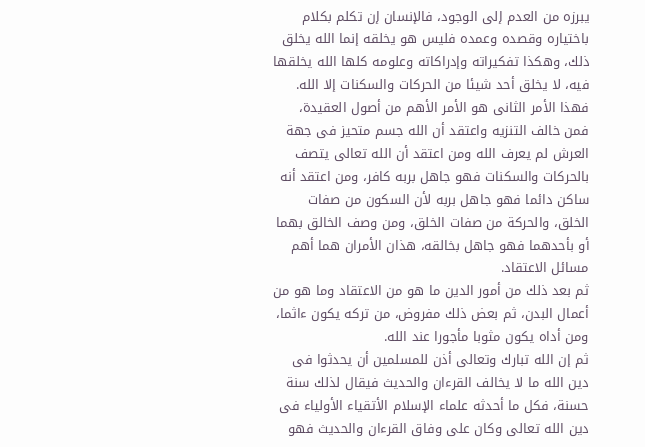يبرزه من العدم إلى الوجود، فالإنسان إن تكلم بكلام باختياره وقصده وعمده فليس هو يخلقه إنما الله يخلق ذلك، وهكذا تفكيراته وإدراكاته وعلومه كلها الله يخلقها فيه، لا يخلق أحد شيئا من الحركات والسكنات إلا الله.
فهذا الأمر الثانى هو الأمر الأهم من أصول العقيدة، فمن خالف التنزيه واعتقد أن الله جسم متحيز فى جهة العرش لم يعرف الله ومن اعتقد أن الله تعالى يتصف بالحركات والسكنات فهو جاهل بربه كافر، ومن اعتقد أنه ساكن دائما فهو جاهل بربه لأن السكون من صفات الخلق، والحركة من صفات الخلق، ومن وصف الخالق بهما أو بأحدهما فهو جاهل بخالقه، هذان الأمران هما أهم مسائل الاعتقاد.
ثم بعد ذلك من أمور الدين ما هو من الاعتقاد وما هو من أعمال البدن، ثم بعض ذلك مفروض، من تركه يكون ءاثما، ومن أداه يكون مثوبا مأجورا عند الله.
ثم إن الله تبارك وتعالى أذن للمسلمين أن يحدثوا فى دين الله ما لا يخالف القرءان والحديث فيقال لذلك سنة حسنة، فكل ما أحدثه علماء الإسلام الأتقياء الأولياء فى دين الله تعالى وكان على وفاق القرءان والحديث فهو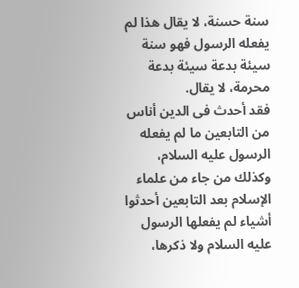سنة حسنة، لا يقال هذا لم يفعله الرسول فهو سنة سيئة بدعة سيئة بدعة محرمة، لا يقال.
فقد أحدث فى الدين أناس من التابعين ما لم يفعله الرسول عليه السلام، وكذلك من جاء من علماء الإسلام بعد التابعين أحدثوا أشياء لم يفعلها الرسول عليه السلام ولا ذكرها،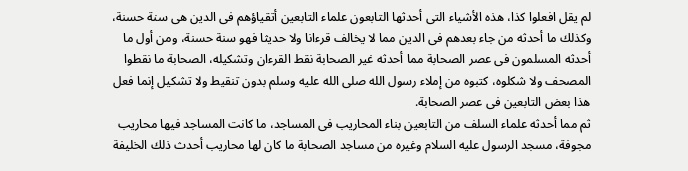لم يقل افعلوا كذا، هذه الأشياء التى أحدثها التابعون علماء التابعين أتقياؤهم فى الدين هى سنة حسنة، وكذلك ما أحدثه من جاء بعدهم فى الدين مما لا يخالف قرءانا ولا حديثا فهو سنة حسنة، ومن أول ما أحدثه المسلمون فى عصر الصحابة مما أحدثه غير الصحابة نقط القرءان وتشكيله، الصحابة ما نقطوا المصحف ولا شكلوه، كتبوه من إملاء رسول الله صلى الله عليه وسلم بدون تنقيط ولا تشكيل إنما فعل هذا بعض التابعين فى عصر الصحابة.
ثم مما أحدثه علماء السلف من التابعين بناء المحاريب فى المساجد، ما كانت المساجد فيها محاريب مجوفة، مسجد الرسول عليه السلام وغيره من مساجد الصحابة ما كان لها محاريب أحدث ذلك الخليفة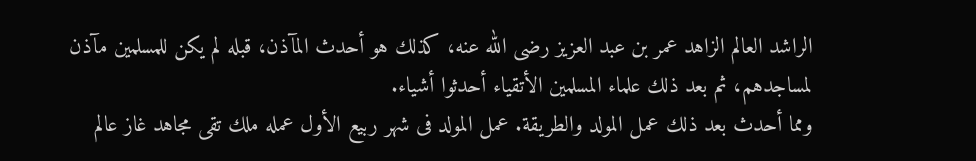الراشد العالم الزاهد عمر بن عبد العزيز رضى الله عنه، كذلك هو أحدث المآذن، قبله لم يكن للمسلمين مآذن لمساجدهم، ثم بعد ذلك علماء المسلمين الأتقياء أحدثوا أشياء.
ومما أحدث بعد ذلك عمل المولد والطريقة. عمل المولد فى شهر ربيع الأول عمله ملك تقى مجاهد غاز عالم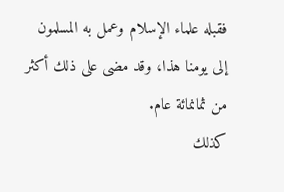فقبله علماء الإسلام وعمل به المسلمون إلى يومنا هذا، وقد مضى على ذلك أكثر من ثمانمائة عام.
كذلك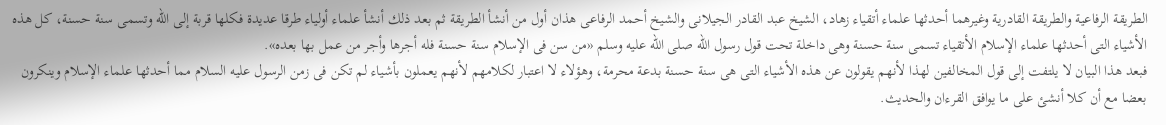الطريقة الرفاعية والطريقة القادرية وغيرهما أحدثها علماء أتقياء زهاد، الشيخ عبد القادر الجيلانى والشيخ أحمد الرفاعى هذان أول من أنشأ الطريقة ثم بعد ذلك أنشأ علماء أولياء طرقا عديدة فكلها قربة إلى الله وتسمى سنة حسنة، كل هذه الأشياء التى أحدثها علماء الإسلام الأتقياء تسمى سنة حسنة وهى داخلة تحت قول رسول الله صلى الله عليه وسلم «من سن فى الإسلام سنة حسنة فله أجرها وأجر من عمل بها بعده».
فبعد هذا البيان لا يلتفت إلى قول المخالفين لهذا لأنهم يقولون عن هذه الأشياء التى هى سنة حسنة بدعة محرمة، وهؤلاء لا اعتبار لكلامهم لأنهم يعملون بأشياء لم تكن فى زمن الرسول عليه السلام مما أحدثها علماء الإسلام وينكرون بعضا مع أن كلا أنشئ على ما يوافق القرءان والحديث.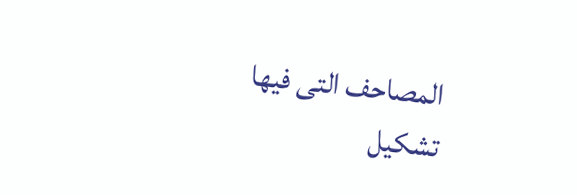المصاحف التى فيها تشكيل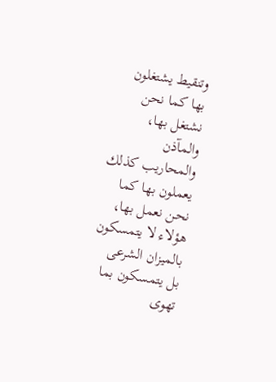وتنقيط يشتغلون بها كما نحن نشتغل بها، والمآذن والمحاريب كذلك يعملون بها كما نحن نعمل بها، هؤلاء لا يتمسكون بالميزان الشرعى بل يتمسكون بما تهوى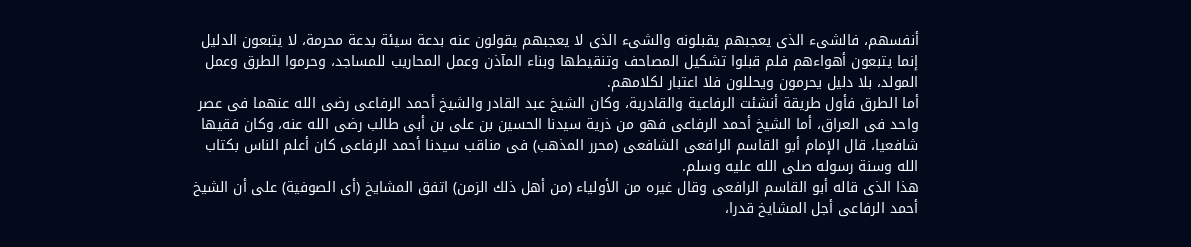أنفسهم، فالشىء الذى يعجبهم يقبلونه والشىء الذى لا يعجبهم يقولون عنه بدعة سيئة بدعة محرمة، لا يتبعون الدليل إنما يتبعون أهواءهم فلم قبلوا تشكيل المصاحف وتنقيطها وبناء المآذن وعمل المحاريب للمساجد، وحرموا الطرق وعمل المولد، بلا دليل يحرمون ويحللون فلا اعتبار لكلامهم.
أما الطرق فأول طريقة أنشئت الرفاعية والقادرية، وكان الشيخ عبد القادر والشيخ أحمد الرفاعى رضى الله عنهما فى عصر واحد فى العراق، أما الشيخ أحمد الرفاعى فهو من ذرية سيدنا الحسين بن على بن أبى طالب رضى الله عنه، وكان فقيها شافعيا، قال الإمام أبو القاسم الرافعى الشافعى (محرر المذهب) فى مناقب سيدنا أحمد الرفاعى كان أعلم الناس بكتاب الله وسنة رسوله صلى الله عليه وسلم.
هذا الذى قاله أبو القاسم الرافعى وقال غيره من الأولياء (من أهل ذلك الزمن) اتفق المشايخ (أى الصوفية) على أن الشيخ أحمد الرفاعى أجل المشايخ قدرا،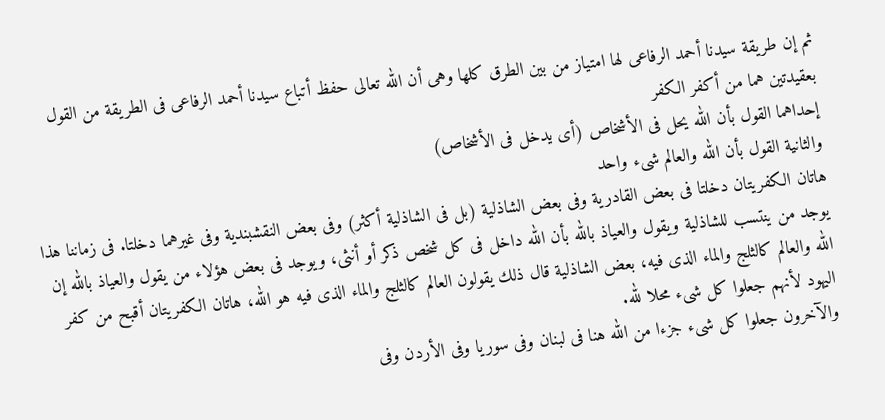ثم إن طريقة سيدنا أحمد الرفاعى لها امتياز من بين الطرق كلها وهى أن الله تعالى حفظ أتباع سيدنا أحمد الرفاعى فى الطريقة من القول بعقيدتين هما من أكفر الكفر
إحداهما القول بأن الله يحل فى الأشخاص (أى يدخل فى الأشخاص)
والثانية القول بأن الله والعالم شىء واحد
هاتان الكفريتان دخلتا فى بعض القادرية وفى بعض الشاذلية (بل فى الشاذلية أكثر) وفى بعض النقشبندية وفى غيرهما دخلتا. فى زماننا هذا يوجد من ينتسب للشاذلية ويقول والعياذ بالله بأن الله داخل فى كل شخص ذكر أو أنثى، ويوجد فى بعض هؤلاء من يقول والعياذ بالله إن الله والعالم كالثلج والماء الذى فيه، بعض الشاذلية قال ذلك يقولون العالم كالثلج والماء الذى فيه هو الله، هاتان الكفريتان أقبح من كفر اليهود لأنهم جعلوا كل شىء محلا لله.
والآخرون جعلوا كل شىء جزءا من الله هنا فى لبنان وفى سوريا وفى الأردن وفى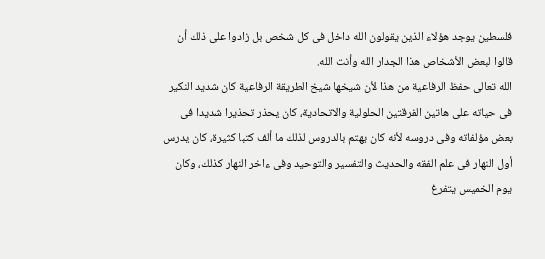فلسطين يوجد هؤلاء الذين يقولون الله داخل فى كل شخص بل زادوا على ذلك أن قالوا لبعض الأشخاص هذا الجدار الله وأنت الله.
الله تعالى حفظ الرفاعية من هذا لأن شيخها شيخ الطريقة الرفاعية كان شديد النكير فى حياته على هاتين الفرقتين الحلولية والاتحادية، كان يحذر تحذيرا شديدا فى بعض مؤلفاته وفى دروسه لأنه كان يهتم بالدروس لذلك ما ألف كتبا كثيرة، كان يدرس أول النهار فى علم الفقه والحديث والتفسير والتوحيد وفى ءاخر النهار كذلك، وكان يوم الخميس يتفرغ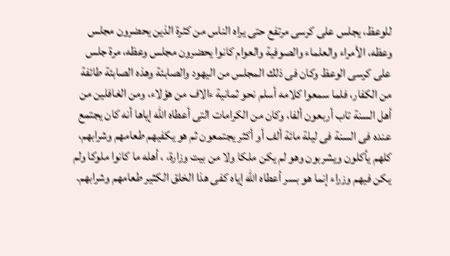للوعظ، يجلس على كرسى مرتفع حتى يراه الناس من كثرة الذين يحضرون مجلس وعظه، الأمراء والعلماء والصوفية والعوام كانوا يحضرون مجلس وعظه، مرة جلس على كرسى الوعظ وكان فى ذلك المجلس من اليهود والصابئة وهذه الصابئة طائفة من الكفار، فلما سمعوا كلامه أسلم نحو ثمانية ءالاف من هؤلاء، ومن الغافلين من أهل السنة تاب أربعون ألفا، وكان من الكرامات التى أعطاه الله إياها أنه كان يجتمع عنده فى السنة فى ليلة مائة ألف أو أكثر يجتمعون ثم هو يكفيهم طعامهم وشرابهم، كلهم يأكلون ويشربون وهو لم يكن ملكا ولا من بيت وزارة، ، أهله ما كانوا ملوكا ولم يكن فيهم وزراء إنما هو بسر أعطاه الله إياه كفى هذا الخلق الكثير طعامهم وشرابهم.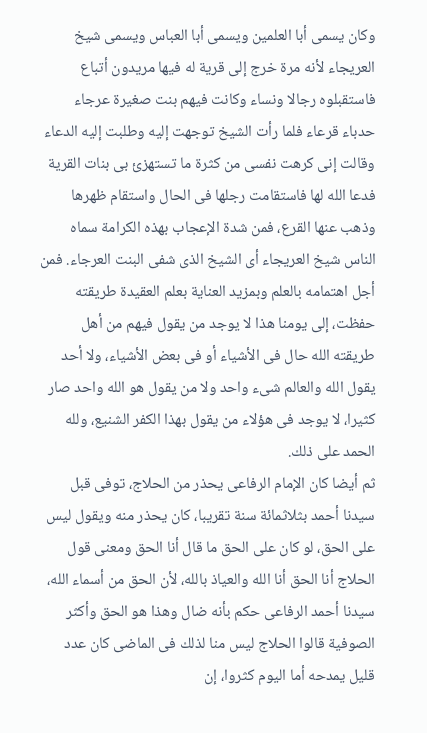وكان يسمى أبا العلمين ويسمى أبا العباس ويسمى شيخ العريجاء لأنه مرة خرج إلى قرية له فيها مريدون أتباع فاستقبلوه رجالا ونساء وكانت فيهم بنت صغيرة عرجاء حدباء قرعاء فلما رأت الشيخ توجهت إليه وطلبت إليه الدعاء وقالت إنى كرهت نفسى من كثرة ما تستهزئ بى بنات القرية فدعا الله لها فاستقامت رجلها فى الحال واستقام ظهرها وذهب عنها القرع، فمن شدة الإعجاب بهذه الكرامة سماه الناس شيخ العريجاء أى الشيخ الذى شفى البنت العرجاء. فمن أجل اهتمامه بالعلم وبمزيد العناية بعلم العقيدة طريقته حفظت، إلى يومنا هذا لا يوجد من يقول فيهم من أهل طريقته الله حال فى الأشياء أو فى بعض الأشياء، ولا أحد يقول الله والعالم شىء واحد ولا من يقول هو الله واحد صار كثيرا، لا يوجد فى هؤلاء من يقول بهذا الكفر الشنيع، ولله الحمد على ذلك.
ثم أيضا كان الإمام الرفاعى يحذر من الحلاج، توفى قبل سيدنا أحمد بثلاثمائة سنة تقريبا، كان يحذر منه ويقول ليس على الحق، لو كان على الحق ما قال أنا الحق ومعنى قول الحلاج أنا الحق أنا الله والعياذ بالله، لأن الحق من أسماء الله، سيدنا أحمد الرفاعى حكم بأنه ضال وهذا هو الحق وأكثر الصوفية قالوا الحلاج ليس منا لذلك فى الماضى كان عدد قليل يمدحه أما اليوم كثروا، إن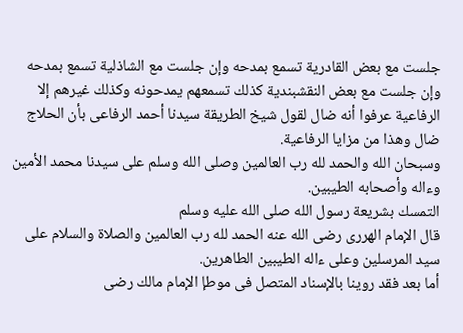جلست مع بعض القادرية تسمع بمدحه وإن جلست مع الشاذلية تسمع بمدحه وإن جلست مع بعض النقشبندية كذلك تسمعهم يمدحونه وكذلك غيرهم إلا الرفاعية عرفوا أنه ضال لقول شيخ الطريقة سيدنا أحمد الرفاعى بأن الحلاج ضال وهذا من مزايا الرفاعية.
وسبحان الله والحمد لله رب العالمين وصلى الله وسلم على سيدنا محمد الأمين وءاله وأصحابه الطيبين.
التمسك بشريعة رسول الله صلى الله عليه وسلم
قال الإمام الهررى رضى الله عنه الحمد لله رب العالمين والصلاة والسلام على سيد المرسلين وعلى ءاله الطيبين الطاهرين.
أما بعد فقد روينا بالإسناد المتصل فى موطإ الإمام مالك رضى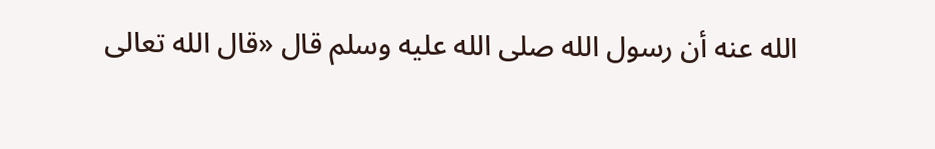الله عنه أن رسول الله صلى الله عليه وسلم قال «قال الله تعالى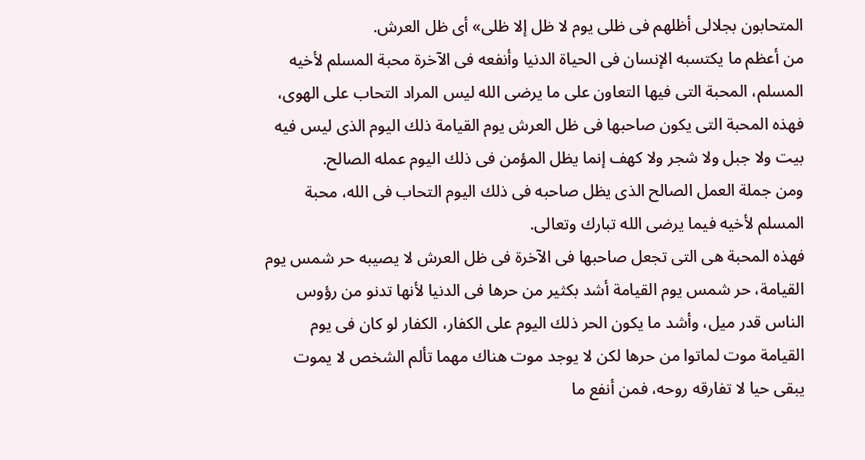المتحابون بجلالى أظلهم فى ظلى يوم لا ظل إلا ظلى» أى ظل العرش.
من أعظم ما يكتسبه الإنسان فى الحياة الدنيا وأنفعه فى الآخرة محبة المسلم لأخيه المسلم، المحبة التى فيها التعاون على ما يرضى الله ليس المراد التحاب على الهوى، فهذه المحبة التى يكون صاحبها فى ظل العرش يوم القيامة ذلك اليوم الذى ليس فيه بيت ولا جبل ولا شجر ولا كهف إنما يظل المؤمن فى ذلك اليوم عمله الصالح.
ومن جملة العمل الصالح الذى يظل صاحبه فى ذلك اليوم التحاب فى الله، محبة المسلم لأخيه فيما يرضى الله تبارك وتعالى.
فهذه المحبة هى التى تجعل صاحبها فى الآخرة فى ظل العرش لا يصيبه حر شمس يوم القيامة، حر شمس يوم القيامة أشد بكثير من حرها فى الدنيا لأنها تدنو من رؤوس الناس قدر ميل، وأشد ما يكون الحر ذلك اليوم على الكفار، الكفار لو كان فى يوم القيامة موت لماتوا من حرها لكن لا يوجد موت هناك مهما تألم الشخص لا يموت يبقى حيا لا تفارقه روحه، فمن أنفع ما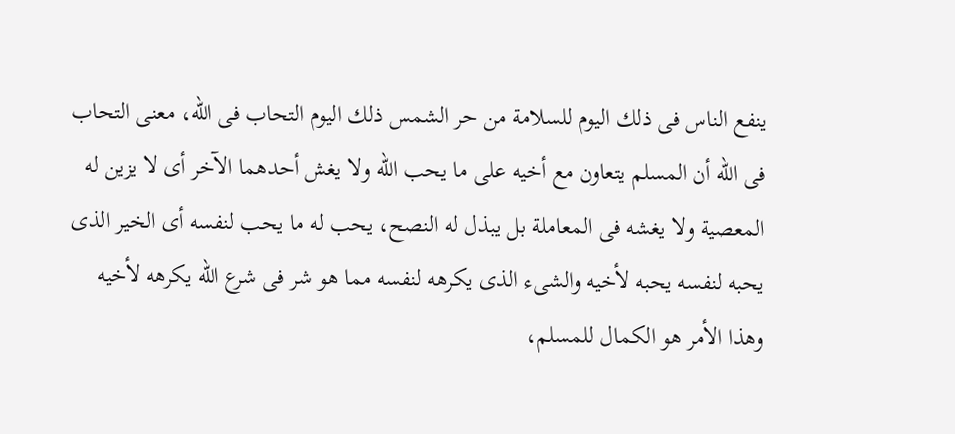ينفع الناس فى ذلك اليوم للسلامة من حر الشمس ذلك اليوم التحاب فى الله، معنى التحاب فى الله أن المسلم يتعاون مع أخيه على ما يحب الله ولا يغش أحدهما الآخر أى لا يزين له المعصية ولا يغشه فى المعاملة بل يبذل له النصح، يحب له ما يحب لنفسه أى الخير الذى يحبه لنفسه يحبه لأخيه والشىء الذى يكرهه لنفسه مما هو شر فى شرع الله يكرهه لأخيه وهذا الأمر هو الكمال للمسلم،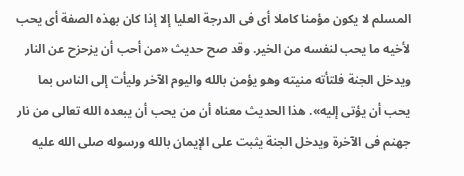المسلم لا يكون مؤمنا كاملا أى فى الدرجة العليا إلا إذا كان بهذه الصفة أى يحب لأخيه ما يحب لنفسه من الخير. وقد صح حديث «من أحب أن يزحزح عن النار ويدخل الجنة فلتأته منيته وهو يؤمن بالله واليوم الآخر وليأت إلى الناس بما يحب أن يؤتى إليه». هذا الحديث معناه أن من يحب أن يبعده الله تعالى من نار جهنم فى الآخرة ويدخل الجنة يثبت على الإيمان بالله ورسوله صلى الله عليه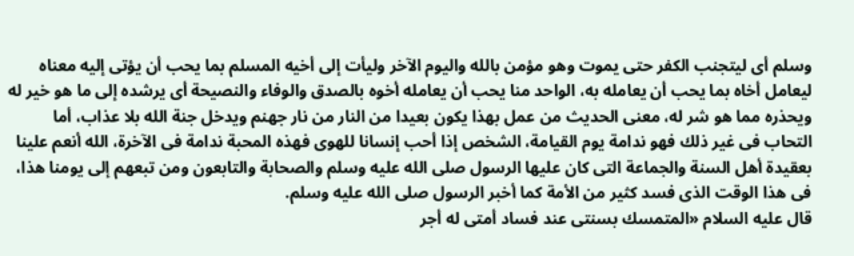وسلم أى ليتجنب الكفر حتى يموت وهو مؤمن بالله واليوم الآخر وليأت إلى أخيه المسلم بما يحب أن يؤتى إليه معناه ليعامل أخاه بما يحب أن يعامله به، الواحد منا يحب أن يعامله أخوه بالصدق والوفاء والنصيحة أى يرشده إلى ما هو خير له ويحذره مما هو شر له، معنى الحديث من عمل بهذا يكون بعيدا من النار من نار جهنم ويدخل جنة الله بلا عذاب، أما التحاب فى غير ذلك فهو ندامة يوم القيامة، الشخص إذا أحب إنسانا للهوى فهذه المحبة ندامة فى الآخرة، الله أنعم علينا بعقيدة أهل السنة والجماعة التى كان عليها الرسول صلى الله عليه وسلم والصحابة والتابعون ومن تبعهم إلى يومنا هذا، فى هذا الوقت الذى فسد كثير من الأمة كما أخبر الرسول صلى الله عليه وسلم.
قال عليه السلام «المتمسك بسنتى عند فساد أمتى له أجر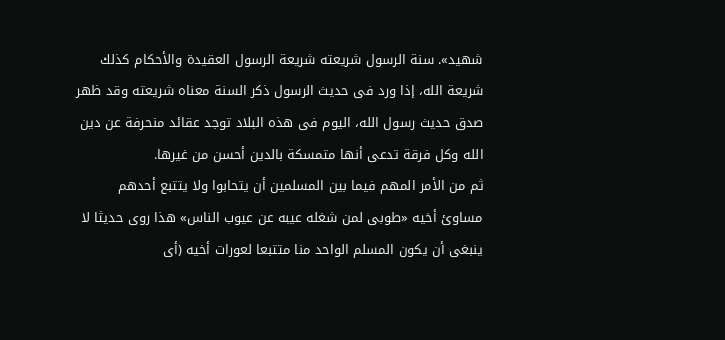شهيد». سنة الرسول شريعته شريعة الرسول العقيدة والأحكام كذلك شريعة الله، إذا ورد فى حديث الرسول ذكر السنة معناه شريعته وقد ظهر صدق حديث رسول الله، اليوم فى هذه البلاد توجد عقائد منحرفة عن دين الله وكل فرقة تدعى أنها متمسكة بالدين أحسن من غيرها.
ثم من الأمر المهم فيما بين المسلمين أن يتحابوا ولا يتتبع أحدهم مساوئ أخيه «طوبى لمن شغله عيبه عن عيوب الناس» هذا روى حديثا لا ينبغى أن يكون المسلم الواحد منا متتبعا لعورات أخيه (أى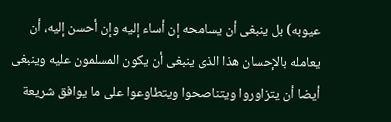عيوبه) بل ينبغى أن يسامحه إن أساء إليه وإن أحسن إليه، أن يعامله بالإحسان هذا الذى ينبغى أن يكون المسلمون عليه وينبغى أيضا أن يتزاوروا ويتناصحوا ويتطاوعوا على ما يوافق شريعة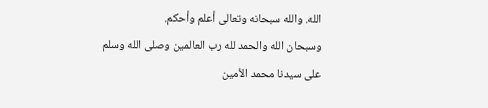الله. والله سبحانه وتعالى أعلم وأحكم.
وسبحان الله والحمد لله رب العالمين وصلى الله وسلم على سيدنا محمد الأمين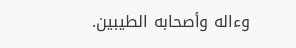وءاله وأصحابه الطيبين.